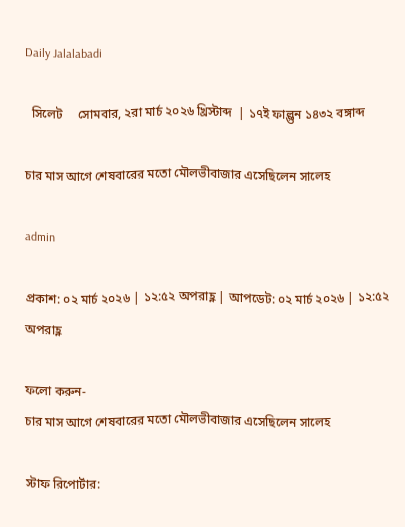Daily Jalalabadi

  সিলেট     সোমবার, ২রা মার্চ ২০২৬ খ্রিস্টাব্দ  | ১৭ই ফাল্গুন ১৪৩২ বঙ্গাব্দ

চার মাস আগে শেষবারের মতো মৌলভীবাজার এসেছিলেন সালেহ

admin

প্রকাশ: ০২ মার্চ ২০২৬ | ১২:৫২ অপরাহ্ণ | আপডেট: ০২ মার্চ ২০২৬ | ১২:৫২ অপরাহ্ণ

ফলো করুন-
চার মাস আগে শেষবারের মতো মৌলভীবাজার এসেছিলেন সালেহ

স্টাফ রিপোর্টার: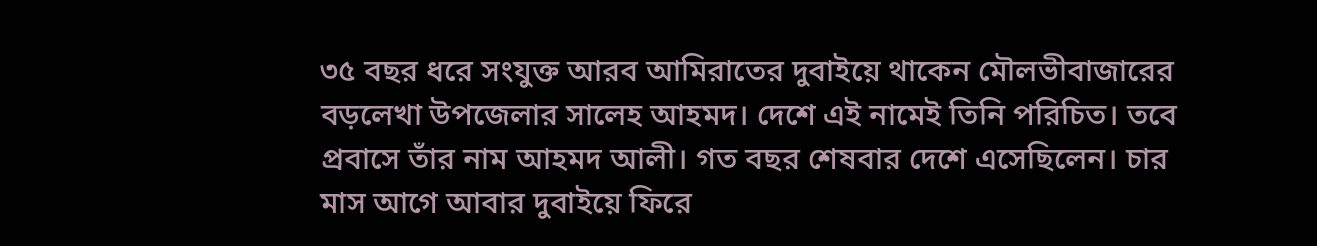৩৫ বছর ধরে সংযুক্ত আরব আমিরাতের দুবাইয়ে থাকেন মৌলভীবাজারের বড়লেখা উপজেলার সালেহ আহমদ। দেশে এই নামেই তিনি পরিচিত। তবে প্রবাসে তাঁর নাম আহমদ আলী। গত বছর শেষবার দেশে এসেছিলেন। চার মাস আগে আবার দুবাইয়ে ফিরে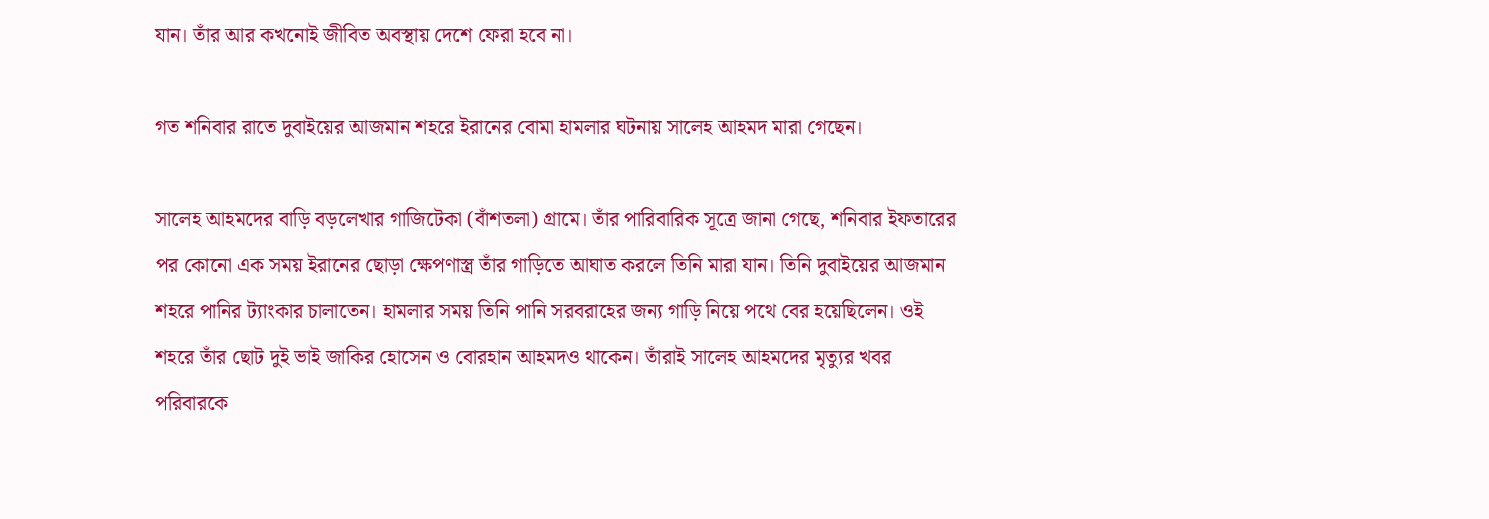যান। তাঁর আর কখনোই জীবিত অবস্থায় দেশে ফেরা হবে না।

গত শনিবার রাতে দুবাইয়ের আজমান শহরে ইরানের বোমা হামলার ঘটনায় সালেহ আহমদ মারা গেছেন।

সালেহ আহমদের বাড়ি বড়লেখার গাজিটেকা (বাঁশতলা) গ্রামে। তাঁর পারিবারিক সূত্রে জানা গেছে, শনিবার ইফতারের পর কোনো এক সময় ইরানের ছোড়া ক্ষেপণাস্ত্র তাঁর গাড়িতে আঘাত করলে তিনি মারা যান। তিনি দুবাইয়ের আজমান শহরে পানির ট্যাংকার চালাতেন। হামলার সময় তিনি পানি সরবরাহের জন্য গাড়ি নিয়ে পথে বের হয়েছিলেন। ওই শহরে তাঁর ছোট দুই ভাই জাকির হোসেন ও বোরহান আহমদও থাকেন। তাঁরাই সালেহ আহমদের মৃত্যুর খবর পরিবারকে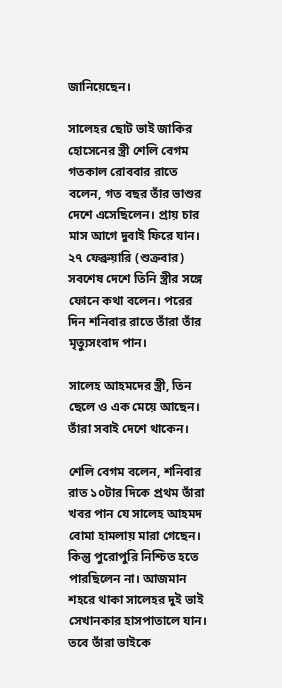জানিয়েছেন।

সালেহর ছোট ভাই জাকির হোসেনের স্ত্রী শেলি বেগম গতকাল রোববার রাতে বলেন, গত বছর তাঁর ভাশুর দেশে এসেছিলেন। প্রায় চার মাস আগে দুবাই ফিরে যান। ২৭ ফেব্রুয়ারি (শুক্রবার) সবশেষ দেশে তিনি স্ত্রীর সঙ্গে ফোনে কথা বলেন। পরের দিন শনিবার রাতে তাঁরা তাঁর মৃত্যুসংবাদ পান।

সালেহ আহমদের স্ত্রী, তিন ছেলে ও এক মেয়ে আছেন। তাঁরা সবাই দেশে থাকেন।

শেলি বেগম বলেন, শনিবার রাত ১০টার দিকে প্রথম তাঁরা খবর পান যে সালেহ আহমদ বোমা হামলায় মারা গেছেন। কিন্তু পুরোপুরি নিশ্চিত হতে পারছিলেন না। আজমান শহরে থাকা সালেহর দুই ভাই সেখানকার হাসপাতালে যান। তবে তাঁরা ভাইকে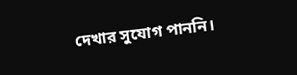দেখার সুযোগ পাননি।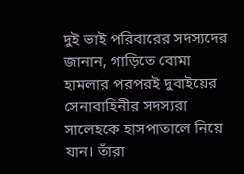দুই ভাই পরিবারের সদস্যদের জানান, গাড়িতে বোমা হামলার পরপরই দুবাইয়ের সেনাবাহিনীর সদস্যরা সালেহকে হাসপাতালে নিয়ে যান। তাঁরা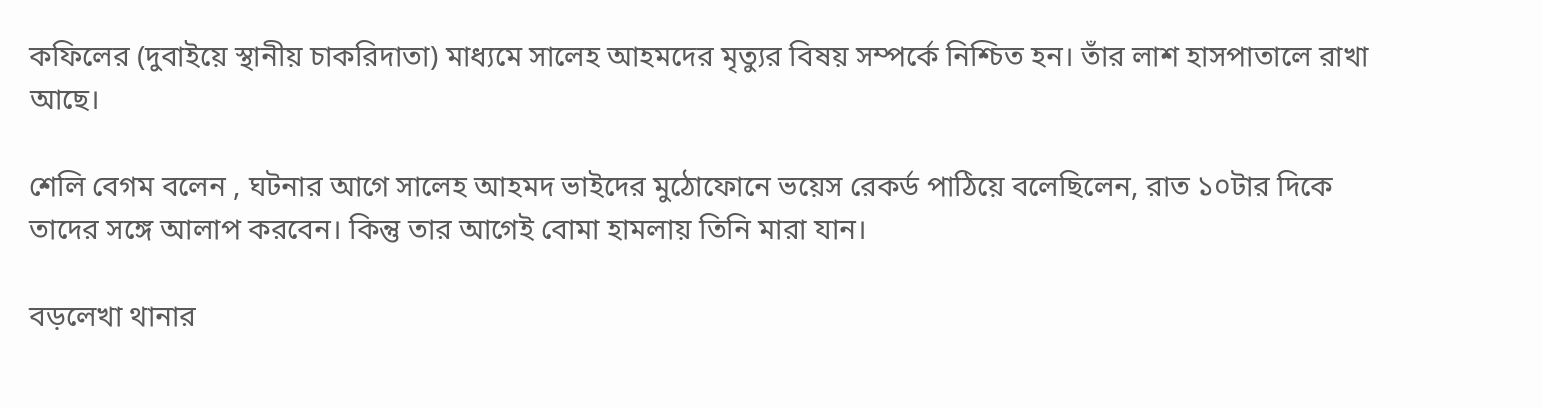কফিলের (দুবাইয়ে স্থানীয় চাকরিদাতা) মাধ্যমে সালেহ আহমদের মৃত্যুর বিষয় সম্পর্কে নিশ্চিত হন। তাঁর লাশ হাসপাতালে রাখা আছে।

শেলি বেগম বলেন , ঘটনার আগে সালেহ আহমদ ভাইদের মুঠোফোনে ভয়েস রেকর্ড পাঠিয়ে বলেছিলেন, রাত ১০টার দিকে তাদের সঙ্গে আলাপ করবেন। কিন্তু তার আগেই বোমা হামলায় তিনি মারা যান।

বড়লেখা থানার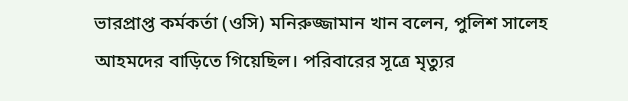ভারপ্রাপ্ত কর্মকর্তা (ওসি) মনিরুজ্জামান খান বলেন, পুলিশ সালেহ আহমদের বাড়িতে গিয়েছিল। পরিবারের সূত্রে মৃত্যুর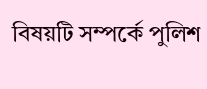বিষয়টি সম্পর্কে পুলিশ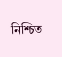নিশ্চিত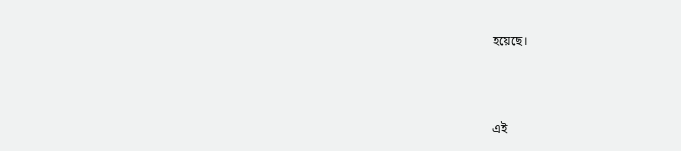হয়েছে।



এই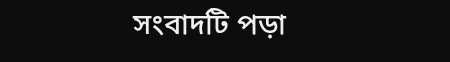সংবাদটি পড়া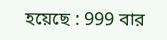হয়েছে : 999 বার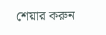শেয়ার করুন